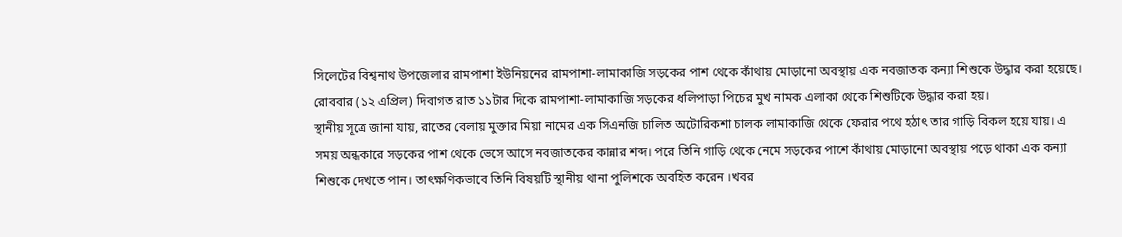সিলেটের বিশ্বনাথ উপজেলার রামপাশা ইউনিয়নের রামপাশা-লামাকাজি সড়কের পাশ থেকে কাঁথায় মোড়ানো অবস্থায় এক নবজাতক কন্যা শিশুকে উদ্ধার করা হয়েছে। রোববার (১২ এপ্রিল) দিবাগত রাত ১১টার দিকে রামপাশা-লামাকাজি সড়কের ধলিপাড়া পিচের মুখ নামক এলাকা থেকে শিশুটিকে উদ্ধার করা হয়।
স্থানীয় সূত্রে জানা যায়, রাতের বেলায় মুক্তার মিয়া নামের এক সিএনজি চালিত অটোরিকশা চালক লামাকাজি থেকে ফেরার পথে হঠাৎ তার গাড়ি বিকল হয়ে যায়। এ সময় অন্ধকারে সড়কের পাশ থেকে ভেসে আসে নবজাতকের কান্নার শব্দ। পরে তিনি গাড়ি থেকে নেমে সড়কের পাশে কাঁথায় মোড়ানো অবস্থায় পড়ে থাকা এক কন্যা শিশুকে দেখতে পান। তাৎক্ষণিকভাবে তিনি বিষয়টি স্থানীয় থানা পুলিশকে অবহিত করেন ।খবর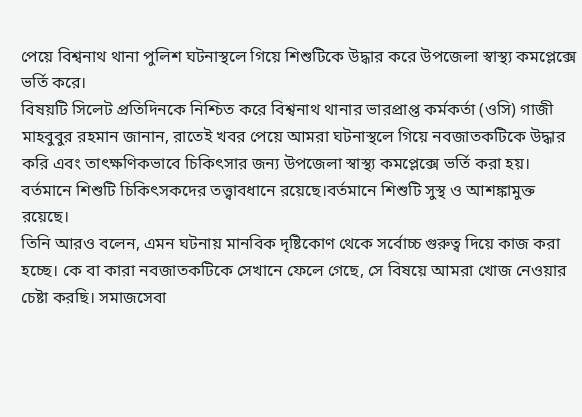পেয়ে বিশ্বনাথ থানা পুলিশ ঘটনাস্থলে গিয়ে শিশুটিকে উদ্ধার করে উপজেলা স্বাস্থ্য কমপ্লেক্সে ভর্তি করে।
বিষয়টি সিলেট প্রতিদিনকে নিশ্চিত করে বিশ্বনাথ থানার ভারপ্রাপ্ত কর্মকর্তা (ওসি) গাজী মাহবুবুর রহমান জানান, রাতেই খবর পেয়ে আমরা ঘটনাস্থলে গিয়ে নবজাতকটিকে উদ্ধার করি এবং তাৎক্ষণিকভাবে চিকিৎসার জন্য উপজেলা স্বাস্থ্য কমপ্লেক্সে ভর্তি করা হয়। বর্তমানে শিশুটি চিকিৎসকদের তত্ত্বাবধানে রয়েছে।বর্তমানে শিশুটি সুস্থ ও আশঙ্কামুক্ত রয়েছে।
তিনি আরও বলেন, এমন ঘটনায় মানবিক দৃষ্টিকোণ থেকে সর্বোচ্চ গুরুত্ব দিয়ে কাজ করা হচ্ছে। কে বা কারা নবজাতকটিকে সেখানে ফেলে গেছে, সে বিষয়ে আমরা খোজ নেওয়ার চেষ্টা করছি। সমাজসেবা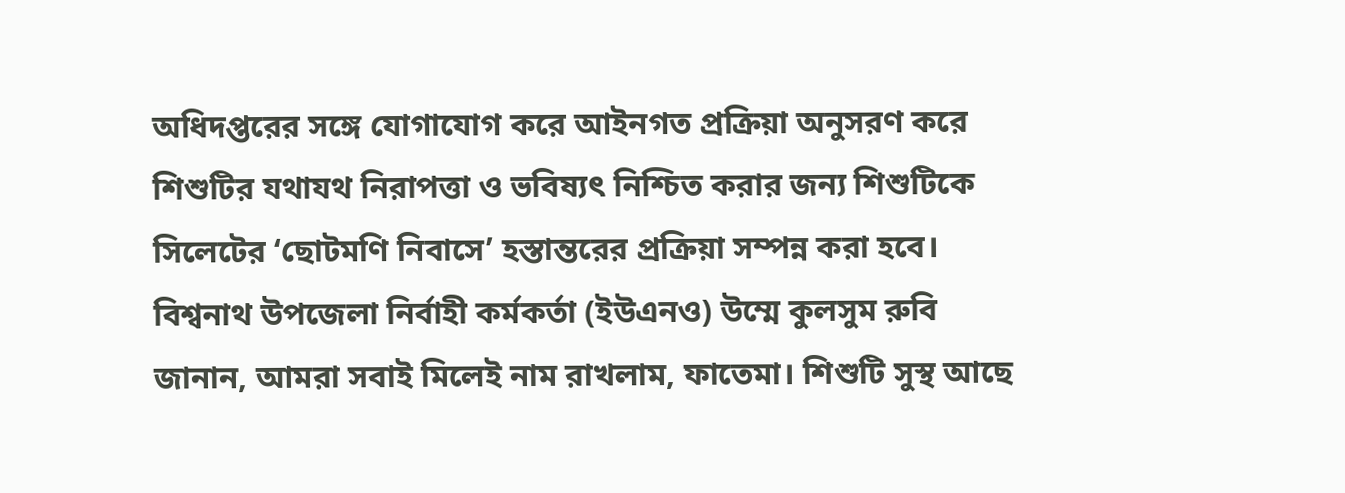অধিদপ্তরের সঙ্গে যোগাযোগ করে আইনগত প্রক্রিয়া অনুসরণ করে শিশুটির যথাযথ নিরাপত্তা ও ভবিষ্যৎ নিশ্চিত করার জন্য শিশুটিকে সিলেটের ‘ছোটমণি নিবাসে’ হস্তান্তরের প্রক্রিয়া সম্পন্ন করা হবে।
বিশ্বনাথ উপজেলা নির্বাহী কর্মকর্তা (ইউএনও) উম্মে কুলসুম রুবি জানান, আমরা সবাই মিলেই নাম রাখলাম, ফাতেমা। শিশুটি সুস্থ আছে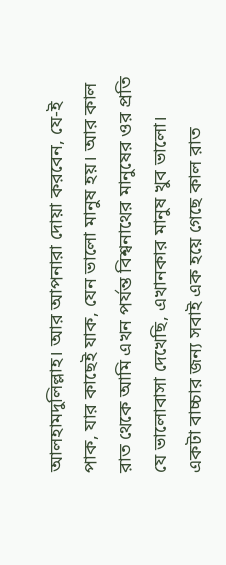আলহামদুলিল্লাহ। আর আপনারা দোয়া করবেন, যে-ই পাক, যার কাছেই যাক, যেন ভালো মানুষ হয়। আর কাল রাত থেকে আমি এখন পর্যন্ত বিশ্বনাথের মানুষের ওর প্রতি যে ভালোবাসা দেখেছি, এখানকার মানুষ খুব ভালো। একটা বাচ্চার জন্য সবাই এক হয়ে গেছে কাল রাত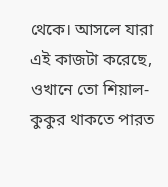থেকে। আসলে যারা এই কাজটা করেছে, ওখানে তো শিয়াল-কুকুর থাকতে পারত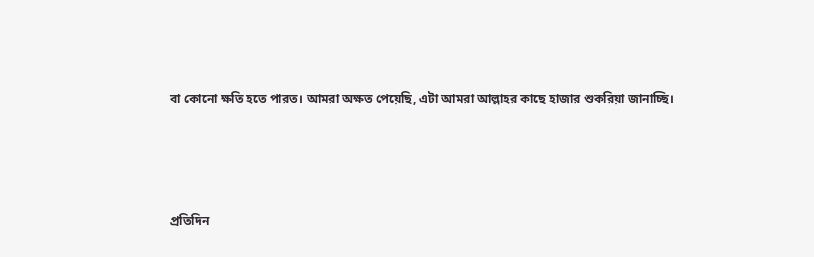বা কোনো ক্ষতি হতে পারত। আমরা অক্ষত পেয়েছি, এটা আমরা আল্লাহর কাছে হাজার শুকরিয়া জানাচ্ছি।




প্রতিদিন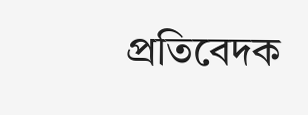প্রতিবেদক